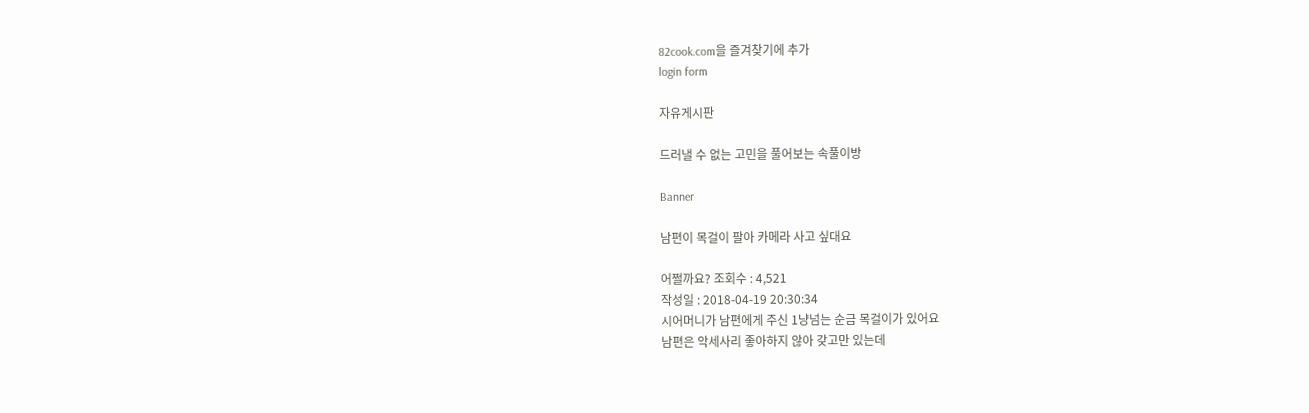82cook.com을 즐겨찾기에 추가
login form

자유게시판

드러낼 수 없는 고민을 풀어보는 속풀이방

Banner

남편이 목걸이 팔아 카메라 사고 싶대요

어쩔까요? 조회수 : 4,521
작성일 : 2018-04-19 20:30:34
시어머니가 남편에게 주신 1냥넘는 순금 목걸이가 있어요
남편은 악세사리 좋아하지 않아 갖고만 있는데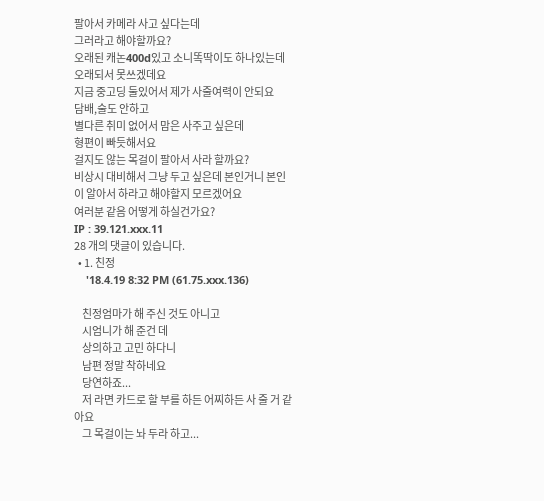팔아서 카메라 사고 싶다는데
그러라고 해야할까요?
오래된 캐논400d있고 소니똑딱이도 하나있는데
오래되서 못쓰겠데요
지금 중고딩 둘있어서 제가 사줄여력이 안되요
담배,술도 안하고
별다른 취미 없어서 맘은 사주고 싶은데
형편이 빠듯해서요
걸지도 않는 목걸이 팔아서 사라 할까요?
비상시 대비해서 그냥 두고 싶은데 본인거니 본인이 알아서 하라고 해야할지 모르겠어요
여러분 같음 어떻게 하실건가요?
IP : 39.121.xxx.11
28 개의 댓글이 있습니다.
  • 1. 친정
    '18.4.19 8:32 PM (61.75.xxx.136)

    친정엄마가 해 주신 것도 아니고
    시엄니가 해 준건 데
    상의하고 고민 하다니
    남편 정말 착하네요
    당연하죠...
    저 라면 카드로 할 부를 하든 어찌하든 사 줄 거 같아요
    그 목걸이는 놔 두라 하고...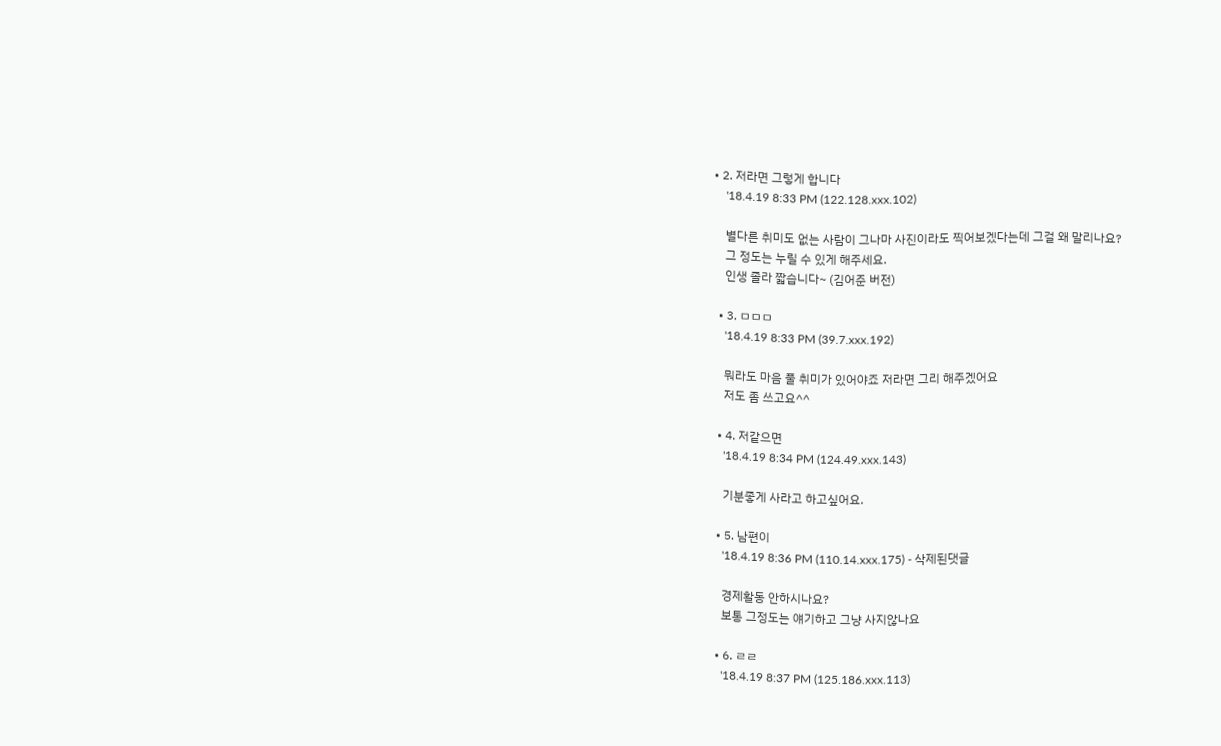• 2. 저라면 그렇게 합니다
    '18.4.19 8:33 PM (122.128.xxx.102)

    별다른 취미도 없는 사람이 그나마 사진이라도 찍어보겠다는데 그걸 왜 말리나요?
    그 정도는 누릴 수 있게 해주세요.
    인생 졸라 짧습니다~ (김어준 버전)

  • 3. ㅁㅁㅁ
    '18.4.19 8:33 PM (39.7.xxx.192)

    뭐라도 마음 풀 취미가 있어야죠 저라면 그리 해주겠어요
    저도 좀 쓰고요^^

  • 4. 저같으면
    '18.4.19 8:34 PM (124.49.xxx.143)

    기분좋게 사라고 하고싶어요.

  • 5. 남편이
    '18.4.19 8:36 PM (110.14.xxx.175) - 삭제된댓글

    경제활동 안하시나요?
    보통 그정도는 얘기하고 그냥 사지않나요

  • 6. ㄹㄹ
    '18.4.19 8:37 PM (125.186.xxx.113)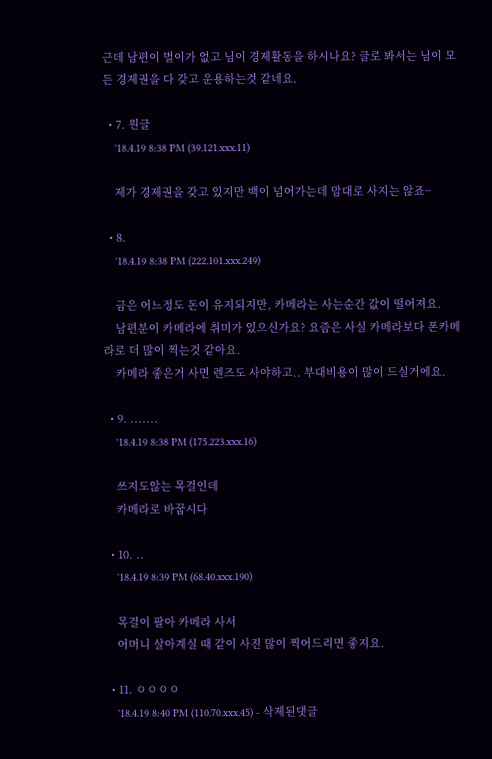근데 남편이 벌이가 없고 님이 경제활동을 하시나요? 글로 봐서는 님이 모든 경제권을 다 갖고 운용하는것 같네요.

  • 7. 원글
    '18.4.19 8:38 PM (39.121.xxx.11)

    제가 경제권을 갖고 있지만 백이 넘어가는데 맘대로 사지는 않죠~

  • 8.
    '18.4.19 8:38 PM (222.101.xxx.249)

    금은 어느정도 돈이 유지되지만, 카메라는 사는순간 값이 떨어져요.
    남편분이 카메라에 취미가 있으신가요? 요즘은 사실 카메라보다 폰카메라로 더 많이 찍는것 같아요.
    카메라 좋은거 사면 렌즈도 사야하고.. 부대비용이 많이 드실거에요.

  • 9. .......
    '18.4.19 8:38 PM (175.223.xxx.16)

    쓰지도않는 목걸인데
    카메라로 바꿉시다

  • 10. ..
    '18.4.19 8:39 PM (68.40.xxx.190)

    목걸이 팔아 카메라 사서
    어머니 살아계실 때 같이 사진 많이 찍어드리면 좋지요.

  • 11. ㅇㅇㅇㅇ
    '18.4.19 8:40 PM (110.70.xxx.45) - 삭제된댓글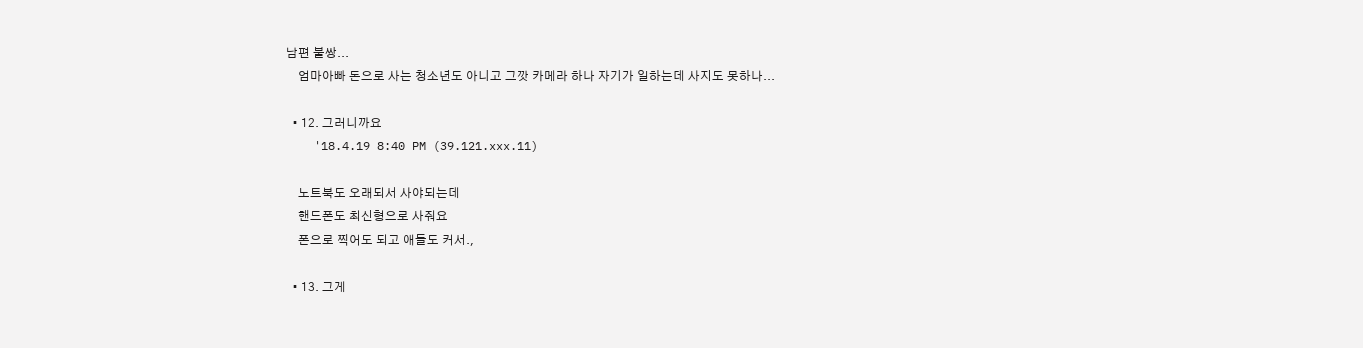남편 불쌍...
    엄마아빠 돈으로 사는 청소년도 아니고 그깟 카메라 하나 자기가 일하는데 사지도 못하나...

  • 12. 그러니까요
    '18.4.19 8:40 PM (39.121.xxx.11)

    노트북도 오래되서 사야되는데
    핸드폰도 최신형으로 사줘요
    폰으로 찍어도 되고 애들도 커서.,

  • 13. 그게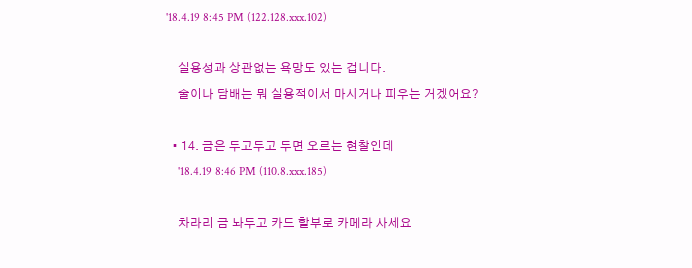'18.4.19 8:45 PM (122.128.xxx.102)

    실용성과 상관없는 욕망도 있는 겁니다.
    술이나 담배는 뭐 실용적이서 마시거나 피우는 거겠어요?

  • 14. 금은 두고두고 두면 오르는 현찰인데
    '18.4.19 8:46 PM (110.8.xxx.185)

    차라리 금 놔두고 카드 할부로 카메라 사세요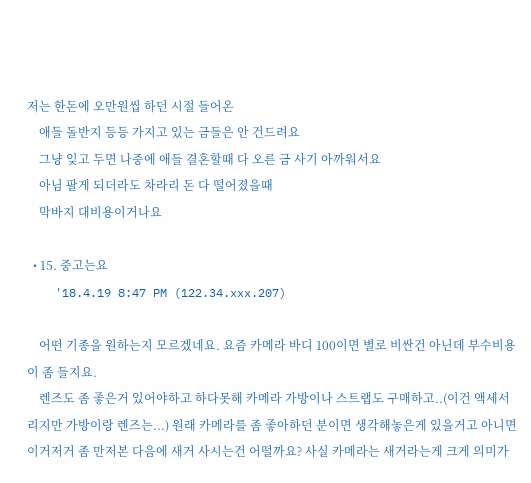저는 한돈에 오만원씹 하던 시절 들어온
    애들 돌반지 등등 가지고 있는 금들은 안 건드려요
    그냥 잊고 두면 나중에 애들 결혼할때 다 오른 금 사기 아까워서요
    아님 팔게 되더라도 차라리 돈 다 떨어졌을때
    막바지 대비용이거나요

  • 15. 중고는요
    '18.4.19 8:47 PM (122.34.xxx.207)

    어떤 기종을 원하는지 모르겠네요. 요즘 카메라 바디 100이면 별로 비싼건 아닌데 부수비용이 좀 들지요.
    렌즈도 좀 좋은거 있어야하고 하다못해 카메라 가방이나 스트랩도 구매하고..(이건 액세서리지만 가방이랑 렌즈는...) 원래 카메라를 좀 좋아하던 분이면 생각해놓은게 있을거고 아니면 이거저거 좀 만저본 다음에 새거 사시는건 어떨까요? 사실 카메라는 새거라는게 크게 의미가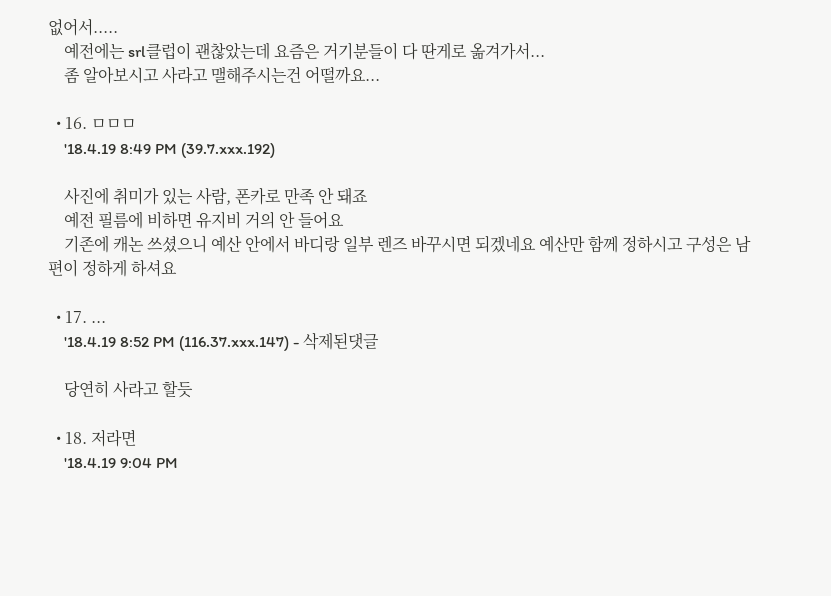없어서.....
    예전에는 srl클럽이 괜찮았는데 요즘은 거기분들이 다 딴게로 옮겨가서...
    좀 알아보시고 사라고 맬해주시는건 어떨까요...

  • 16. ㅁㅁㅁ
    '18.4.19 8:49 PM (39.7.xxx.192)

    사진에 취미가 있는 사람, 폰카로 만족 안 돼죠
    예전 필름에 비하면 유지비 거의 안 들어요
    기존에 캐논 쓰셨으니 예산 안에서 바디랑 일부 렌즈 바꾸시면 되겠네요 예산만 함께 정하시고 구성은 남편이 정하게 하셔요

  • 17. ...
    '18.4.19 8:52 PM (116.37.xxx.147) - 삭제된댓글

    당연히 사라고 할듯

  • 18. 저라면
    '18.4.19 9:04 PM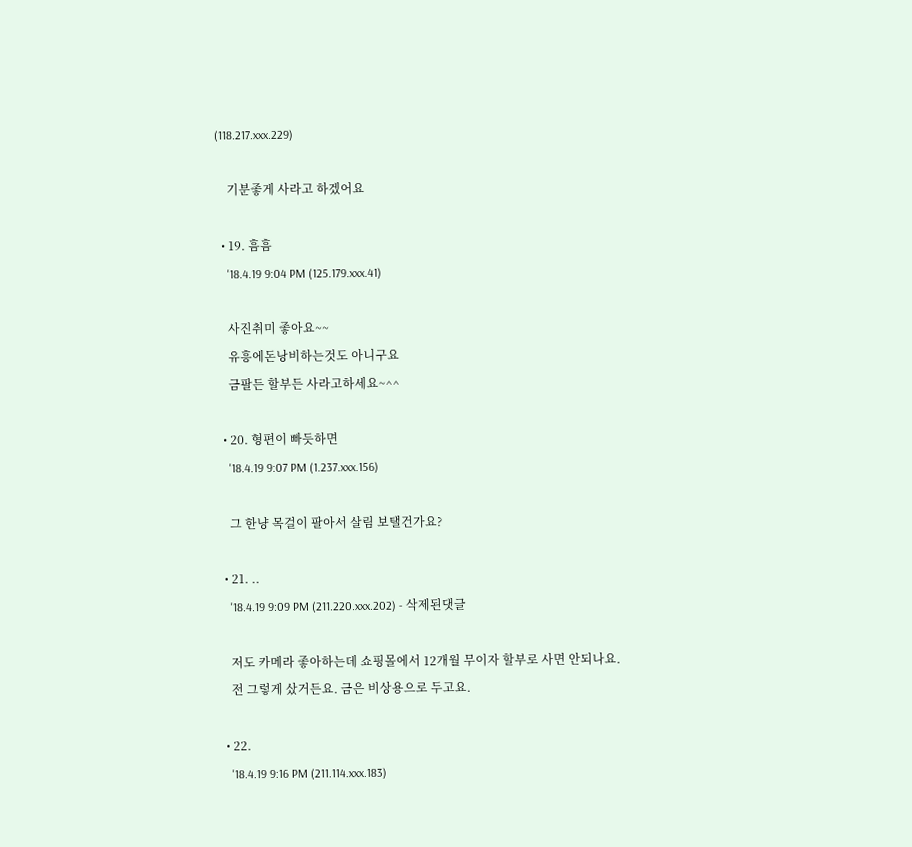(118.217.xxx.229)

    기분좋게 사라고 하겠어요

  • 19. 흠흠
    '18.4.19 9:04 PM (125.179.xxx.41)

    사진취미 좋아요~~
    유흥에돈낭비하는것도 아니구요
    금팔든 할부든 사라고하세요~^^

  • 20. 형편이 빠듯하면
    '18.4.19 9:07 PM (1.237.xxx.156)

    그 한냥 목걸이 팔아서 살림 보탤건가요?

  • 21. ..
    '18.4.19 9:09 PM (211.220.xxx.202) - 삭제된댓글

    저도 카메라 좋아하는데 쇼핑몰에서 12개월 무이자 할부로 사면 안되나요.
    전 그렇게 샀거든요. 금은 비상용으로 두고요.

  • 22.
    '18.4.19 9:16 PM (211.114.xxx.183)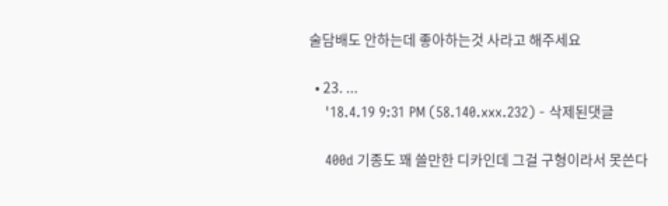술담배도 안하는데 좋아하는것 사라고 해주세요

  • 23. ...
    '18.4.19 9:31 PM (58.140.xxx.232) - 삭제된댓글

    400d 기종도 꽤 쓸만한 디카인데 그걸 구형이라서 못쓴다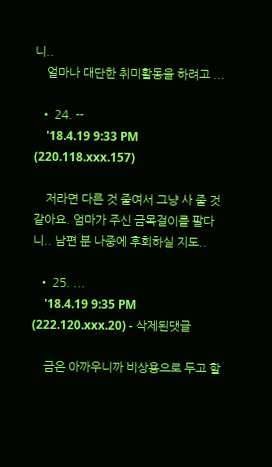니..
    얼마나 대단한 취미활동을 하려고 ...

  • 24. --
    '18.4.19 9:33 PM (220.118.xxx.157)

    저라면 다른 것 줄여서 그냥 사 줄 것 같아요. 엄마가 주신 금목걸이를 팔다니.. 남편 분 나중에 후회하실 지도..

  • 25. ...
    '18.4.19 9:35 PM (222.120.xxx.20) - 삭제된댓글

    금은 아까우니까 비상용으로 두고 할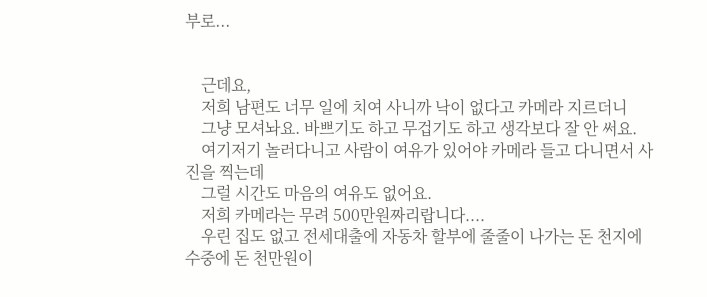부로...


    근데요,
    저희 남편도 너무 일에 치여 사니까 낙이 없다고 카메라 지르더니
    그냥 모셔놔요. 바쁘기도 하고 무겁기도 하고 생각보다 잘 안 써요.
    여기저기 놀러다니고 사람이 여유가 있어야 카메라 들고 다니면서 사진을 찍는데
    그럴 시간도 마음의 여유도 없어요.
    저희 카메라는 무려 500만원짜리랍니다....
    우린 집도 없고 전세대출에 자동차 할부에 줄줄이 나가는 돈 천지에 수중에 돈 천만원이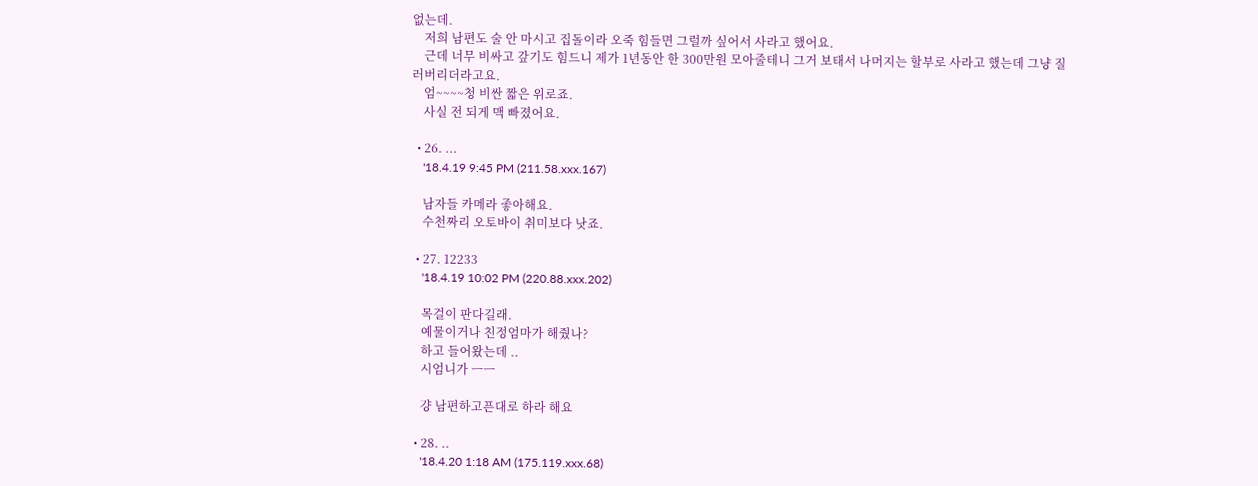없는데.
    저희 남편도 술 안 마시고 집돌이라 오죽 힘들면 그럴까 싶어서 사라고 했어요.
    근데 너무 비싸고 갚기도 힘드니 제가 1년동안 한 300만원 모아줄테니 그거 보태서 나머지는 할부로 사라고 했는데 그냥 질러버리더라고요.
    엄~~~~청 비싼 짧은 위로죠.
    사실 전 되게 맥 빠졌어요.

  • 26. ...
    '18.4.19 9:45 PM (211.58.xxx.167)

    남자들 카메라 좋아해요.
    수천짜리 오토바이 취미보다 낫죠.

  • 27. 12233
    '18.4.19 10:02 PM (220.88.xxx.202)

    목걸이 판다길래.
    예물이거나 친정엄마가 해줬나?
    하고 들어왔는데 ..
    시엄니가 ㅡㅡ

    걍 남편하고픈대로 하라 해요

  • 28. ..
    '18.4.20 1:18 AM (175.119.xxx.68)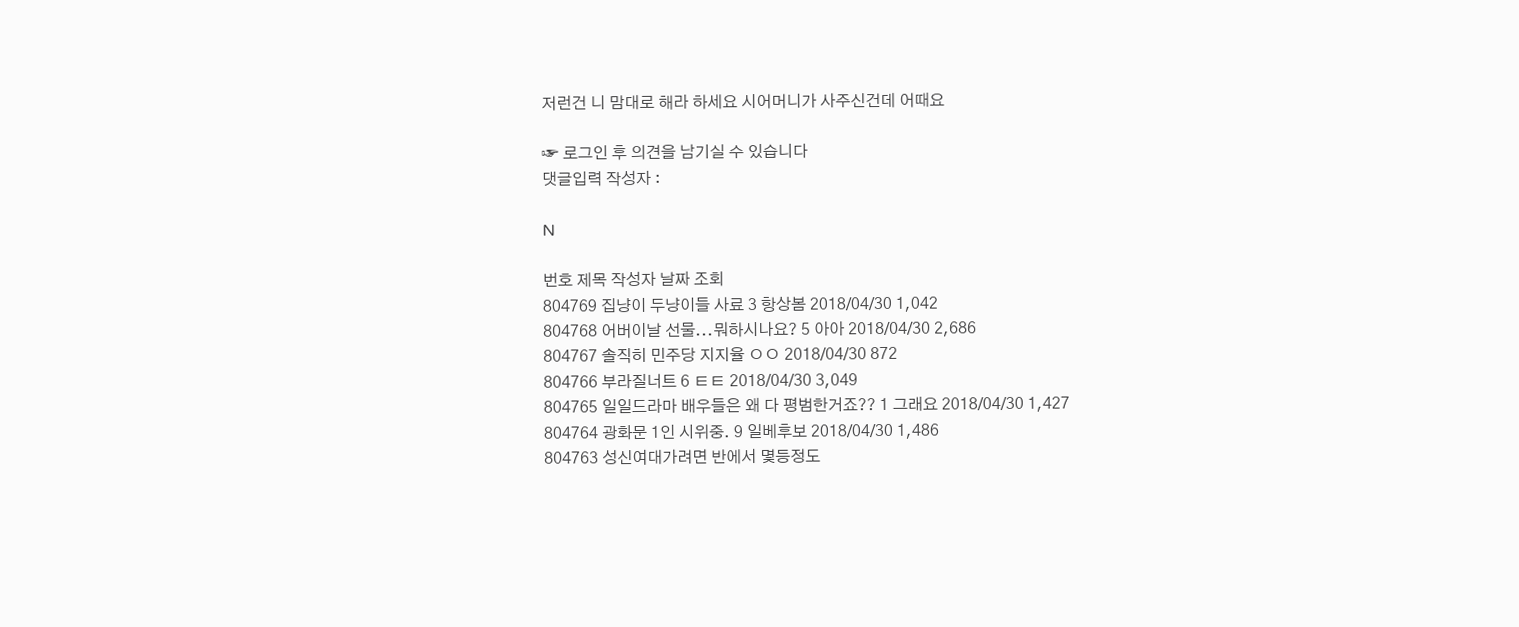저런건 니 맘대로 해라 하세요 시어머니가 사주신건데 어때요

☞ 로그인 후 의견을 남기실 수 있습니다
댓글입력 작성자 :

N

번호 제목 작성자 날짜 조회
804769 집냥이 두냥이들 사료 3 항상봄 2018/04/30 1,042
804768 어버이날 선물...뭐하시나요? 5 아아 2018/04/30 2,686
804767 솔직히 민주당 지지율 ㅇㅇ 2018/04/30 872
804766 부라질너트 6 ㅌㅌ 2018/04/30 3,049
804765 일일드라마 배우들은 왜 다 평범한거죠?? 1 그래요 2018/04/30 1,427
804764 광화문 1인 시위중. 9 일베후보 2018/04/30 1,486
804763 성신여대가려면 반에서 몇등정도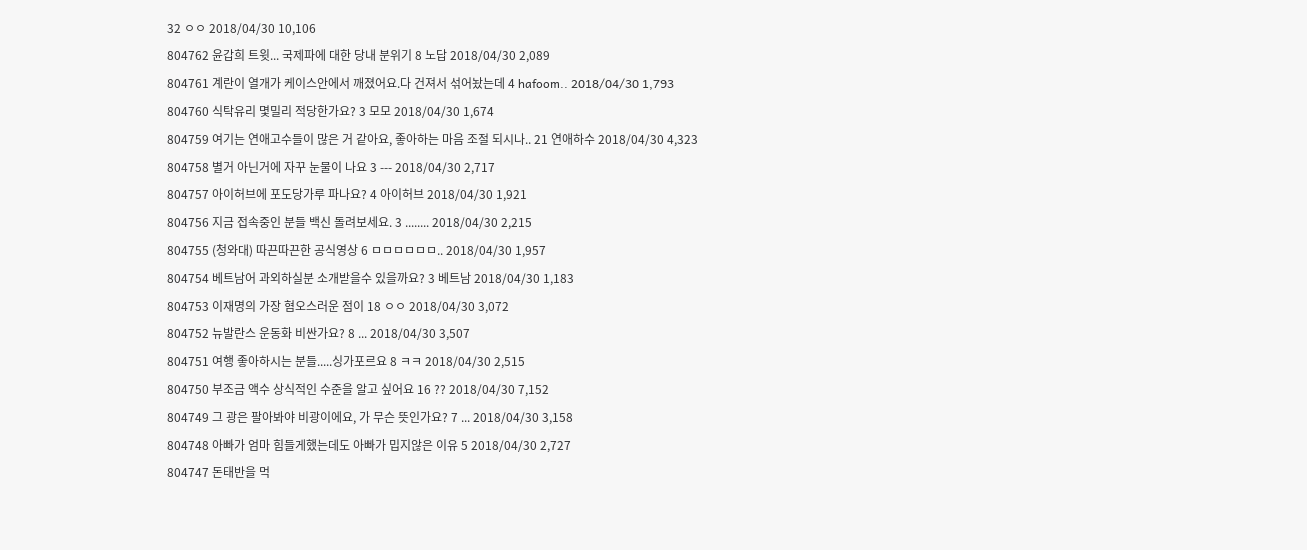32 ㅇㅇ 2018/04/30 10,106
804762 윤갑희 트윗... 국제파에 대한 당내 분위기 8 노답 2018/04/30 2,089
804761 계란이 열개가 케이스안에서 깨졌어요.다 건져서 섞어놨는데 4 hafoom.. 2018/04/30 1,793
804760 식탁유리 몇밀리 적당한가요? 3 모모 2018/04/30 1,674
804759 여기는 연애고수들이 많은 거 같아요, 좋아하는 마음 조절 되시나.. 21 연애하수 2018/04/30 4,323
804758 별거 아닌거에 자꾸 눈물이 나요 3 --- 2018/04/30 2,717
804757 아이허브에 포도당가루 파나요? 4 아이허브 2018/04/30 1,921
804756 지금 접속중인 분들 백신 돌려보세요. 3 ........ 2018/04/30 2,215
804755 (청와대) 따끈따끈한 공식영상 6 ㅁㅁㅁㅁㅁㅁ.. 2018/04/30 1,957
804754 베트남어 과외하실분 소개받을수 있을까요? 3 베트남 2018/04/30 1,183
804753 이재명의 가장 혐오스러운 점이 18 ㅇㅇ 2018/04/30 3,072
804752 뉴발란스 운동화 비싼가요? 8 ... 2018/04/30 3,507
804751 여행 좋아하시는 분들.....싱가포르요 8 ㅋㅋ 2018/04/30 2,515
804750 부조금 액수 상식적인 수준을 알고 싶어요 16 ?? 2018/04/30 7,152
804749 그 광은 팔아봐야 비광이에요, 가 무슨 뜻인가요? 7 ... 2018/04/30 3,158
804748 아빠가 엄마 힘들게했는데도 아빠가 밉지않은 이유 5 2018/04/30 2,727
804747 돈태반을 먹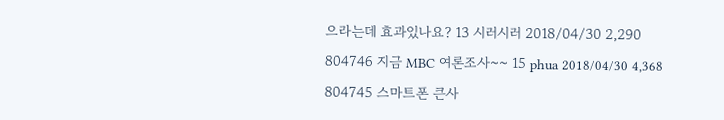으라는데 효과있나요? 13 시러시러 2018/04/30 2,290
804746 지금 MBC 여론조사~~ 15 phua 2018/04/30 4,368
804745 스마트폰 큰사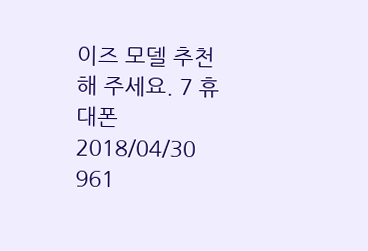이즈 모델 추천해 주세요. 7 휴대폰 2018/04/30 961